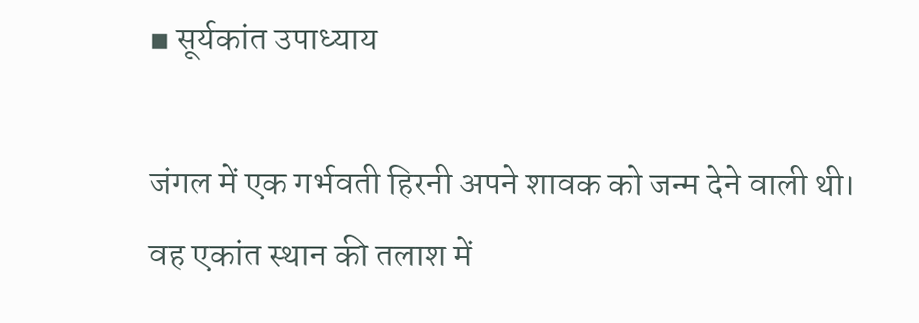▪ सूर्यकांत उपाध्याय

जंगल में एक गर्भवती हिरनी अपने शावक को जन्म देने वाली थी। वह एकांत स्थान की तलाश में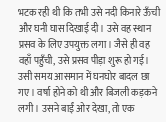भटक रही थी कि तभी उसे नदी किनारे ऊँची और घनी घास दिखाई दी। उसे वह स्थान प्रसव के लिए उपयुक्त लगा। जैसे ही वह वहाँ पहुँची, उसे प्रसव पीड़ा शुरू हो गई।
उसी समय आसमान में घनघोर बादल छा गए। वर्षा होने को थी और बिजली कड़कने लगी। उसने बाईं ओर देखा, तो एक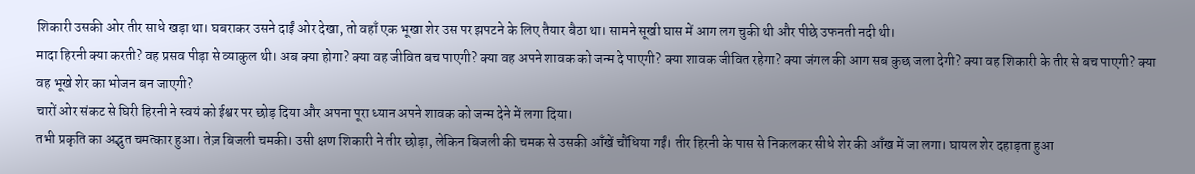शिकारी उसकी ओर तीर साधे खड़ा था। घबराकर उसने दाईं ओर देखा, तो वहाँ एक भूखा शेर उस पर झपटने के लिए तैयार बैठा था। सामने सूखी घास में आग लग चुकी थी और पीछे उफनती नदी थी।
मादा हिरनी क्या करती? वह प्रसव पीड़ा से व्याकुल थी। अब क्या होगा? क्या वह जीवित बच पाएगी? क्या वह अपने शावक को जन्म दे पाएगी? क्या शावक जीवित रहेगा? क्या जंगल की आग सब कुछ जला देगी? क्या वह शिकारी के तीर से बच पाएगी? क्या वह भूखे शेर का भोजन बन जाएगी?
चारों ओर संकट से घिरी हिरनी ने स्वयं को ईश्वर पर छोड़ दिया और अपना पूरा ध्यान अपने शावक को जन्म देने में लगा दिया।
तभी प्रकृति का अद्भुत चमत्कार हुआ। तेज़ बिजली चमकी। उसी क्षण शिकारी ने तीर छोड़ा, लेकिन बिजली की चमक से उसकी आँखें चौंधिया गईं। तीर हिरनी के पास से निकलकर सीधे शेर की आँख में जा लगा। घायल शेर दहाड़ता हुआ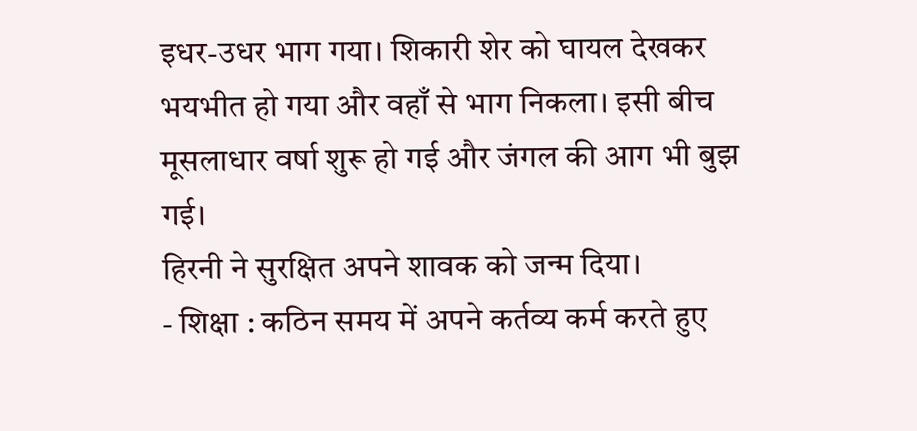इधर-उधर भाग गया। शिकारी शेर को घायल देखकर भयभीत हो गया और वहाँ से भाग निकला। इसी बीच मूसलाधार वर्षा शुरू हो गई और जंगल की आग भी बुझ गई।
हिरनी ने सुरक्षित अपने शावक को जन्म दिया।
- शिक्षा : कठिन समय में अपने कर्तव्य कर्म करते हुए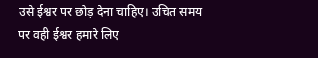उसे ईश्वर पर छोड़ देना चाहिए। उचित समय पर वही ईश्वर हमारे लिए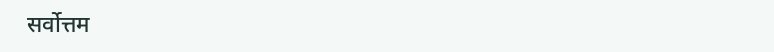सर्वोत्तम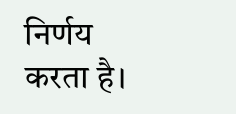निर्णय करता है।